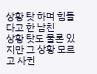상황 탓 하며 힘들다고 한 남친
상황 탓도 물론 있지만 그 상황 모르고 사귄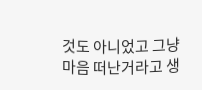것도 아니었고 그냥 마음 떠난거라고 생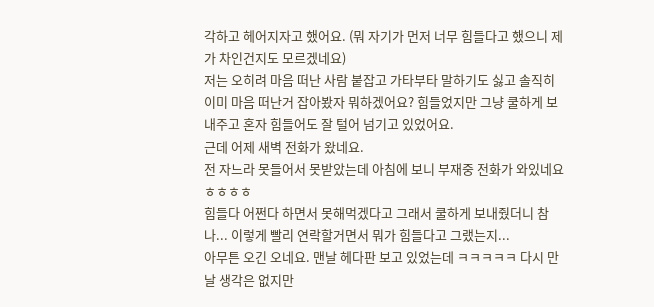각하고 헤어지자고 했어요. (뭐 자기가 먼저 너무 힘들다고 했으니 제가 차인건지도 모르겠네요)
저는 오히려 마음 떠난 사람 붙잡고 가타부타 말하기도 싫고 솔직히 이미 마음 떠난거 잡아봤자 뭐하겠어요? 힘들었지만 그냥 쿨하게 보내주고 혼자 힘들어도 잘 털어 넘기고 있었어요.
근데 어제 새벽 전화가 왔네요.
전 자느라 못들어서 못받았는데 아침에 보니 부재중 전화가 와있네요 ㅎㅎㅎㅎ
힘들다 어쩐다 하면서 못해먹겠다고 그래서 쿨하게 보내줬더니 참나... 이렇게 빨리 연락할거면서 뭐가 힘들다고 그랬는지...
아무튼 오긴 오네요. 맨날 헤다판 보고 있었는데 ㅋㅋㅋㅋㅋ 다시 만날 생각은 없지만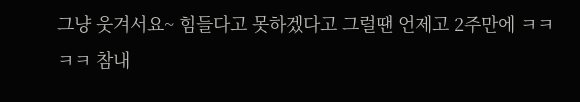그냥 웃겨서요~ 힘들다고 못하겠다고 그럴땐 언제고 2주만에 ㅋㅋㅋㅋ 참내